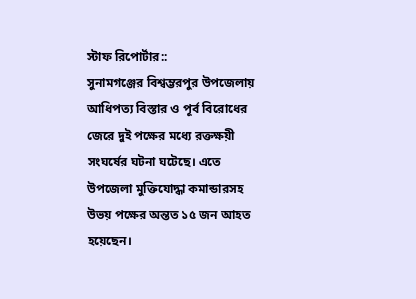স্টাফ রিপোর্টার::
সুনামগঞ্জের বিশ্বম্ভরপুর উপজেলায় আধিপত্য বিস্তার ও পূর্ব বিরোধের জেরে দুই পক্ষের মধ্যে রক্তক্ষয়ী সংঘর্ষের ঘটনা ঘটেছে। এতে উপজেলা মুক্তিযোদ্ধা কমান্ডারসহ উভয় পক্ষের অন্তত ১৫ জন আহত হয়েছেন।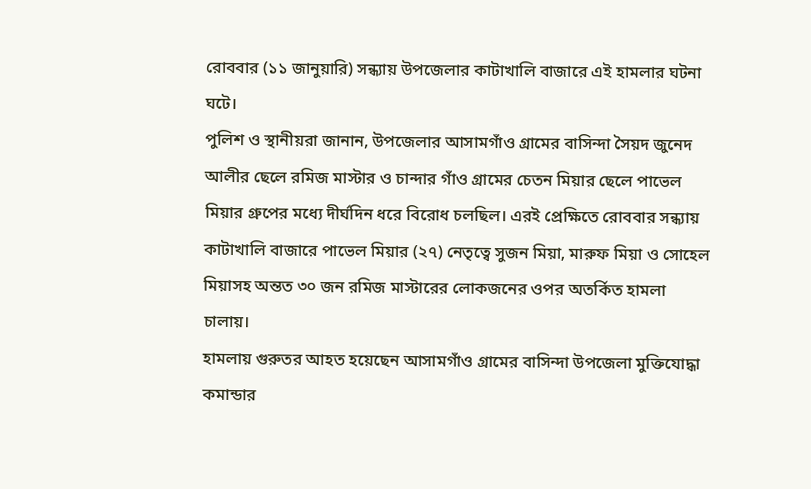রোববার (১১ জানুয়ারি) সন্ধ্যায় উপজেলার কাটাখালি বাজারে এই হামলার ঘটনা ঘটে।
পুলিশ ও স্থানীয়রা জানান, উপজেলার আসামগাঁও গ্রামের বাসিন্দা সৈয়দ জুনেদ আলীর ছেলে রমিজ মাস্টার ও চান্দার গাঁও গ্রামের চেতন মিয়ার ছেলে পাভেল মিয়ার গ্রুপের মধ্যে দীর্ঘদিন ধরে বিরোধ চলছিল। এরই প্রেক্ষিতে রোববার সন্ধ্যায় কাটাখালি বাজারে পাভেল মিয়ার (২৭) নেতৃত্বে সুজন মিয়া, মারুফ মিয়া ও সোহেল মিয়াসহ অন্তত ৩০ জন রমিজ মাস্টারের লোকজনের ওপর অতর্কিত হামলা চালায়।
হামলায় গুরুতর আহত হয়েছেন আসামগাঁও গ্রামের বাসিন্দা উপজেলা মুক্তিযোদ্ধা কমান্ডার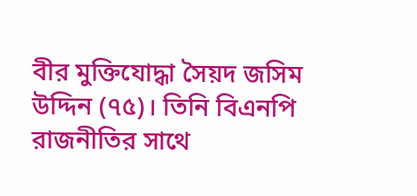বীর মুক্তিযোদ্ধা সৈয়দ জসিম উদ্দিন (৭৫)। তিনি বিএনপি রাজনীতির সাথে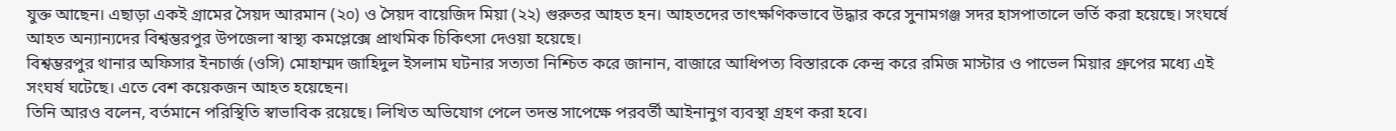যুক্ত আছেন। এছাড়া একই গ্রামের সৈয়দ আরমান (২০) ও সৈয়দ বায়েজিদ মিয়া (২২) গুরুতর আহত হন। আহতদের তাৎক্ষণিকভাবে উদ্ধার করে সুনামগঞ্জ সদর হাসপাতালে ভর্তি করা হয়েছে। সংঘর্ষে আহত অন্যান্যদের বিশ্বম্ভরপুর উপজেলা স্বাস্থ্য কমপ্লেক্সে প্রাথমিক চিকিৎসা দেওয়া হয়েছে।
বিশ্বম্ভরপুর থানার অফিসার ইনচার্জ (ওসি) মোহাম্মদ জাহিদুল ইসলাম ঘটনার সত্যতা নিশ্চিত করে জানান, বাজারে আধিপত্য বিস্তারকে কেন্দ্র করে রমিজ মাস্টার ও পাভেল মিয়ার গ্রুপের মধ্যে এই সংঘর্ষ ঘটেছে। এতে বেশ কয়েকজন আহত হয়েছেন।
তিনি আরও বলেন, বর্তমানে পরিস্থিতি স্বাভাবিক রয়েছে। লিখিত অভিযোগ পেলে তদন্ত সাপেক্ষে পরবর্তী আইনানুগ ব্যবস্থা গ্রহণ করা হবে।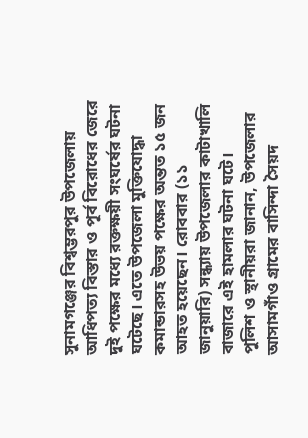সুনামগঞ্জের বিশ্বম্ভরপুর উপজেলায় আধিপত্য বিস্তার ও পূর্ব বিরোধের জেরে দুই পক্ষের মধ্যে রক্তক্ষয়ী সংঘর্ষের ঘটনা ঘটেছে। এতে উপজেলা মুক্তিযোদ্ধা কমান্ডারসহ উভয় পক্ষের অন্তত ১৫ জন আহত হয়েছেন। রোববার (১১ জানুয়ারি) সন্ধ্যায় উপজেলার কাটাখালি বাজারে এই হামলার ঘটনা ঘটে।
পুলিশ ও স্থানীয়রা জানান, উপজেলার আসামগাঁও গ্রামের বাসিন্দা সৈয়দ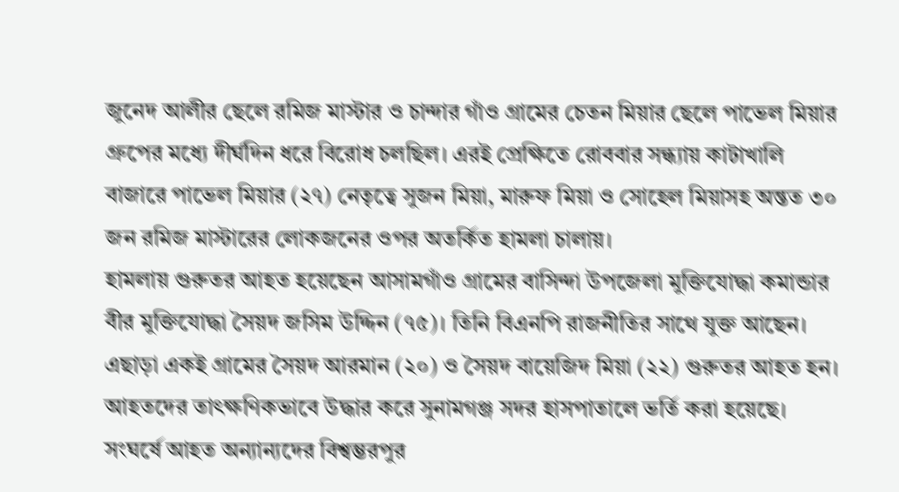জুনেদ আলীর ছেলে রমিজ মাস্টার ও চান্দার গাঁও গ্রামের চেতন মিয়ার ছেলে পাভেল মিয়ার গ্রুপের মধ্যে দীর্ঘদিন ধরে বিরোধ চলছিল। এরই প্রেক্ষিতে রোববার সন্ধ্যায় কাটাখালি বাজারে পাভেল মিয়ার (২৭) নেতৃত্বে সুজন মিয়া, মারুফ মিয়া ও সোহেল মিয়াসহ অন্তত ৩০ জন রমিজ মাস্টারের লোকজনের ওপর অতর্কিত হামলা চালায়।
হামলায় গুরুতর আহত হয়েছেন আসামগাঁও গ্রামের বাসিন্দা উপজেলা মুক্তিযোদ্ধা কমান্ডার বীর মুক্তিযোদ্ধা সৈয়দ জসিম উদ্দিন (৭৫)। তিনি বিএনপি রাজনীতির সাথে যুক্ত আছেন। এছাড়া একই গ্রামের সৈয়দ আরমান (২০) ও সৈয়দ বায়েজিদ মিয়া (২২) গুরুতর আহত হন। আহতদের তাৎক্ষণিকভাবে উদ্ধার করে সুনামগঞ্জ সদর হাসপাতালে ভর্তি করা হয়েছে। সংঘর্ষে আহত অন্যান্যদের বিশ্বম্ভরপুর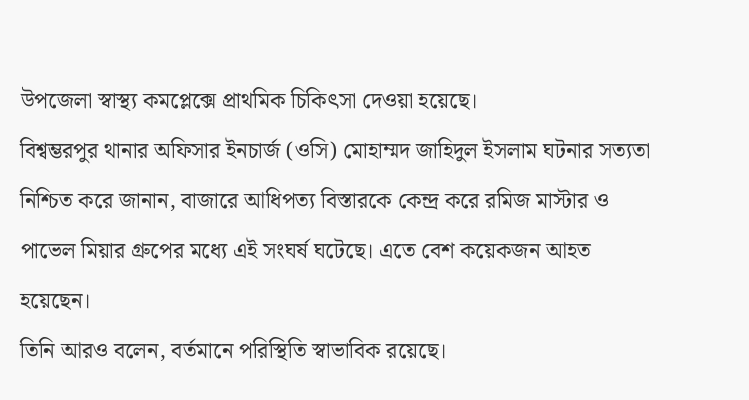উপজেলা স্বাস্থ্য কমপ্লেক্সে প্রাথমিক চিকিৎসা দেওয়া হয়েছে।
বিশ্বম্ভরপুর থানার অফিসার ইনচার্জ (ওসি) মোহাম্মদ জাহিদুল ইসলাম ঘটনার সত্যতা নিশ্চিত করে জানান, বাজারে আধিপত্য বিস্তারকে কেন্দ্র করে রমিজ মাস্টার ও পাভেল মিয়ার গ্রুপের মধ্যে এই সংঘর্ষ ঘটেছে। এতে বেশ কয়েকজন আহত হয়েছেন।
তিনি আরও বলেন, বর্তমানে পরিস্থিতি স্বাভাবিক রয়েছে।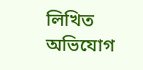লিখিত অভিযোগ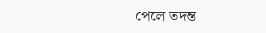পেলে তদন্ত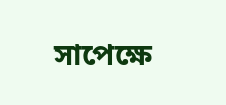সাপেক্ষে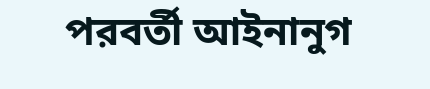পরবর্তী আইনানুগ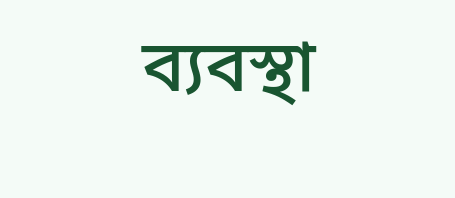ব্যবস্থা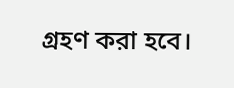গ্রহণ করা হবে।